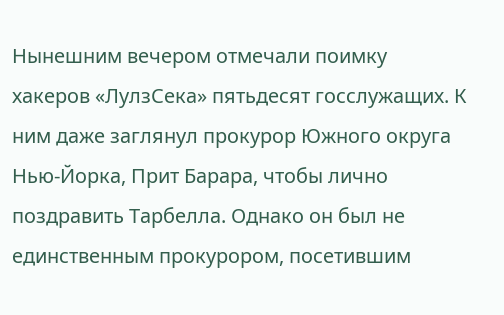Нынешним вечером отмечали поимку хакеров «ЛулзСека» пятьдесят госслужащих. К ним даже заглянул прокурор Южного округа Нью-Йорка, Прит Барара, чтобы лично поздравить Тарбелла. Однако он был не единственным прокурором, посетившим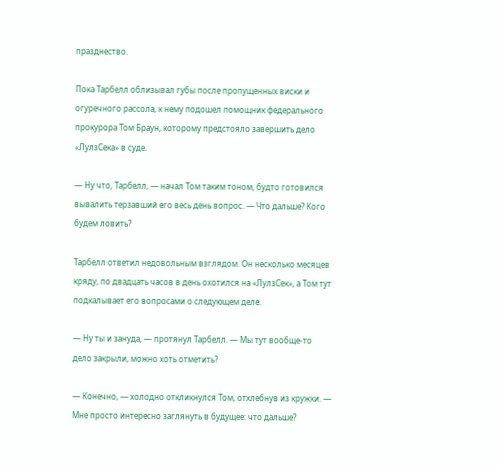празднество.

Пока Тарбелл облизывал губы после пропущенных виски и огуречного рассола, к нему подошел помощник федерального прокурора Том Браун, которому предстояло завершить дело «ЛулзСека» в суде.

— Ну что, Тарбелл, — начал Том таким тоном, будто готовился вывалить терзавший его весь день вопрос. — Что дальше? Кого будем ловить?

Тарбелл ответил недовольным взглядом. Он несколько месяцев кряду, по двадцать часов в день охотился на «ЛулзСек», а Том тут подкалывает его вопросами о следующем деле.

— Ну ты и зануда, — протянул Тарбелл. — Мы тут вообще-то дело закрыли, можно хоть отметить?

— Конечно, — холодно откликнулся Том, отхлебнув из кружки. — Мне просто интересно заглянуть в будущее: что дальше?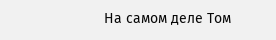На самом деле Том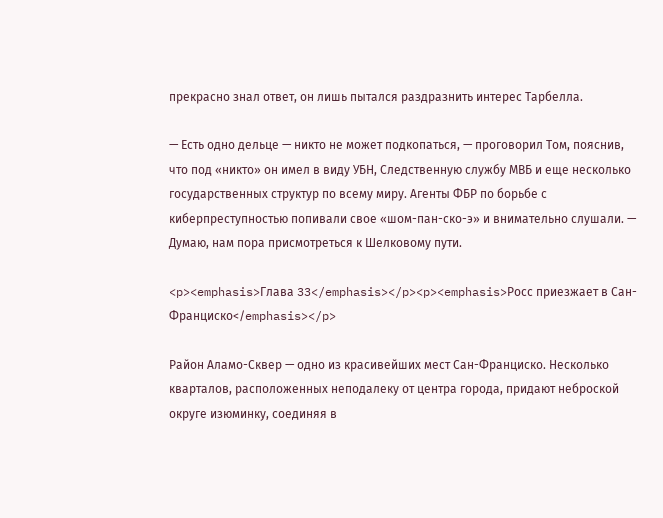прекрасно знал ответ, он лишь пытался раздразнить интерес Тарбелла.

— Есть одно дельце — никто не может подкопаться, — проговорил Том, пояснив, что под «никто» он имел в виду УБН, Следственную службу МВБ и еще несколько государственных структур по всему миру. Агенты ФБР по борьбе с киберпреступностью попивали свое «шом-пан-ско-э» и внимательно слушали. — Думаю, нам пора присмотреться к Шелковому пути.

<p><emphasis>Глава 33</emphasis></p><p><emphasis>Росс приезжает в Сан-Франциско</emphasis></p>

Район Аламо-Сквер — одно из красивейших мест Сан-Франциско. Несколько кварталов, расположенных неподалеку от центра города, придают неброской округе изюминку, соединяя в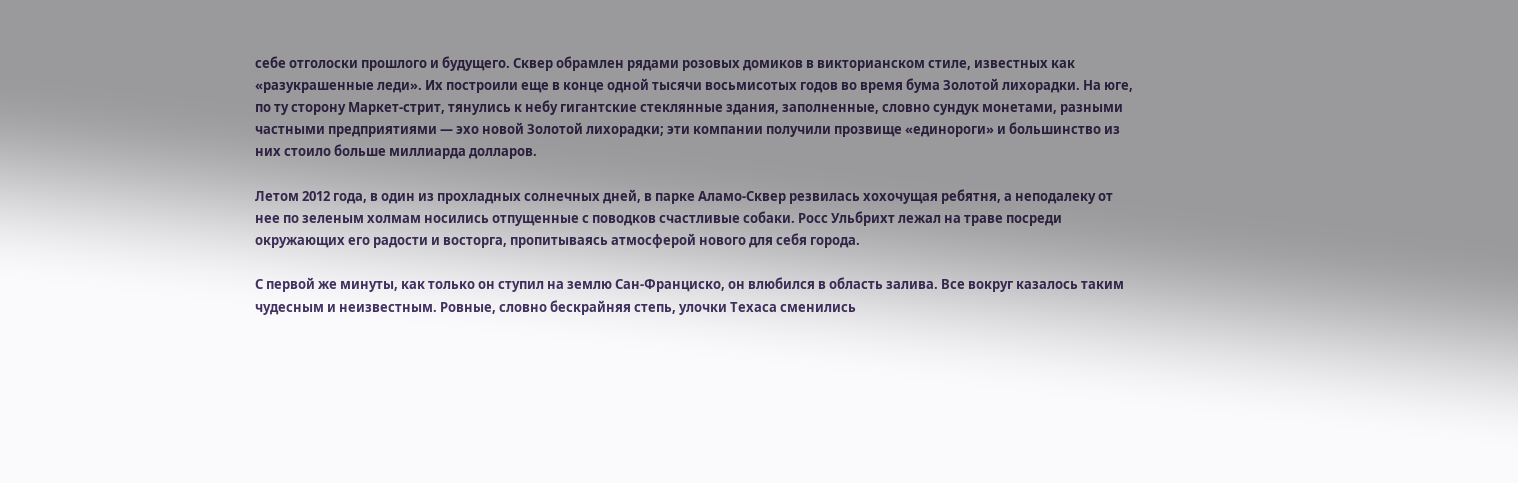себе отголоски прошлого и будущего. Сквер обрамлен рядами розовых домиков в викторианском стиле, известных как «разукрашенные леди». Их построили еще в конце одной тысячи восьмисотых годов во время бума Золотой лихорадки. На юге, по ту сторону Маркет-стрит, тянулись к небу гигантские стеклянные здания, заполненные, словно сундук монетами, разными частными предприятиями — эхо новой Золотой лихорадки; эти компании получили прозвище «единороги» и большинство из них стоило больше миллиарда долларов.

Летом 2012 года, в один из прохладных солнечных дней, в парке Аламо-Сквер резвилась хохочущая ребятня, а неподалеку от нее по зеленым холмам носились отпущенные с поводков счастливые собаки. Росс Ульбрихт лежал на траве посреди окружающих его радости и восторга, пропитываясь атмосферой нового для себя города.

С первой же минуты, как только он ступил на землю Сан-Франциско, он влюбился в область залива. Все вокруг казалось таким чудесным и неизвестным. Ровные, словно бескрайняя степь, улочки Техаса сменились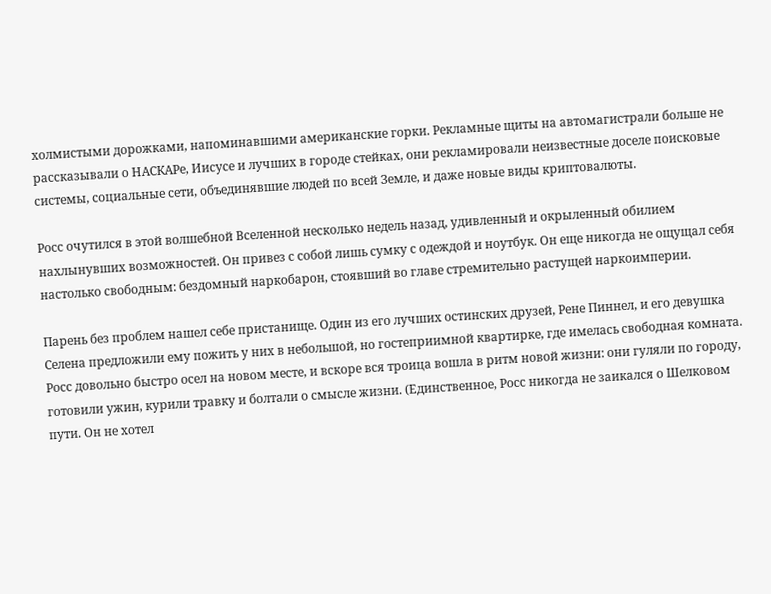холмистыми дорожками, напоминавшими американские горки. Рекламные щиты на автомагистрали больше не рассказывали о НАСКАРе, Иисусе и лучших в городе стейках, они рекламировали неизвестные доселе поисковые системы, социальные сети, объединявшие людей по всей Земле, и даже новые виды криптовалюты.

Росс очутился в этой волшебной Вселенной несколько недель назад, удивленный и окрыленный обилием нахлынувших возможностей. Он привез с собой лишь сумку с одеждой и ноутбук. Он еще никогда не ощущал себя настолько свободным: бездомный наркобарон, стоявший во главе стремительно растущей наркоимперии.

Парень без проблем нашел себе пристанище. Один из его лучших остинских друзей, Рене Пиннел, и его девушка Селена предложили ему пожить у них в небольшой, но гостеприимной квартирке, где имелась свободная комната. Росс довольно быстро осел на новом месте, и вскоре вся троица вошла в ритм новой жизни: они гуляли по городу, готовили ужин, курили травку и болтали о смысле жизни. (Единственное, Росс никогда не заикался о Шелковом пути. Он не хотел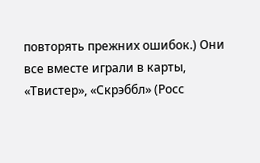повторять прежних ошибок.) Они все вместе играли в карты, «Твистер», «Скрэббл» (Росс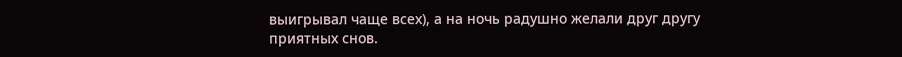выигрывал чаще всех), а на ночь радушно желали друг другу приятных снов.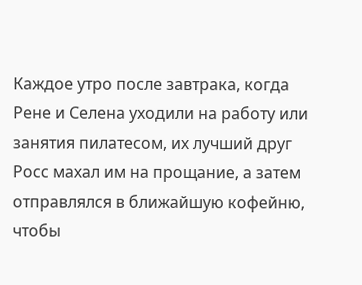Каждое утро после завтрака, когда Рене и Селена уходили на работу или занятия пилатесом, их лучший друг Росс махал им на прощание, а затем отправлялся в ближайшую кофейню, чтобы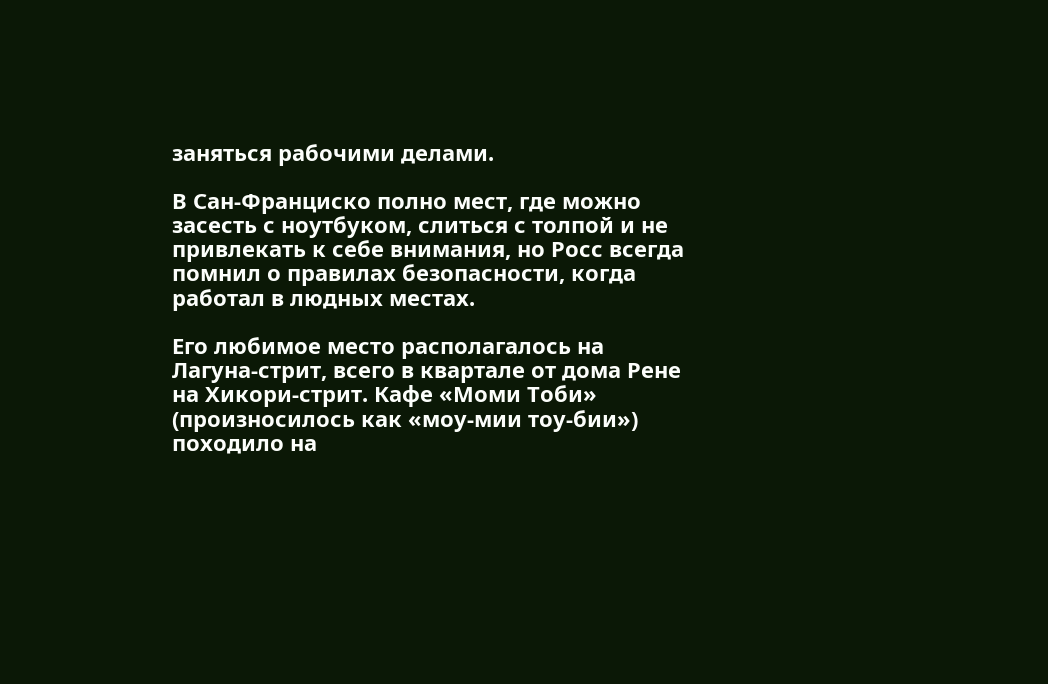заняться рабочими делами.

В Сан-Франциско полно мест, где можно засесть с ноутбуком, слиться с толпой и не привлекать к себе внимания, но Росс всегда помнил о правилах безопасности, когда работал в людных местах.

Его любимое место располагалось на Лагуна-стрит, всего в квартале от дома Рене на Хикори-стрит. Кафе «Моми Тоби» (произносилось как «моу-мии тоу-бии») походило на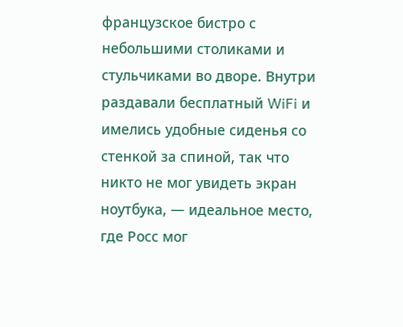французское бистро с небольшими столиками и стульчиками во дворе. Внутри раздавали бесплатный WiFi и имелись удобные сиденья со стенкой за спиной, так что никто не мог увидеть экран ноутбука, — идеальное место, где Росс мог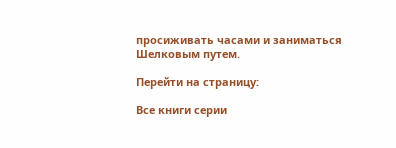просиживать часами и заниматься Шелковым путем.

Перейти на страницу:

Все книги серии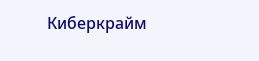Киберкрайм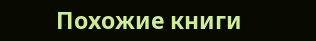Похожие книги